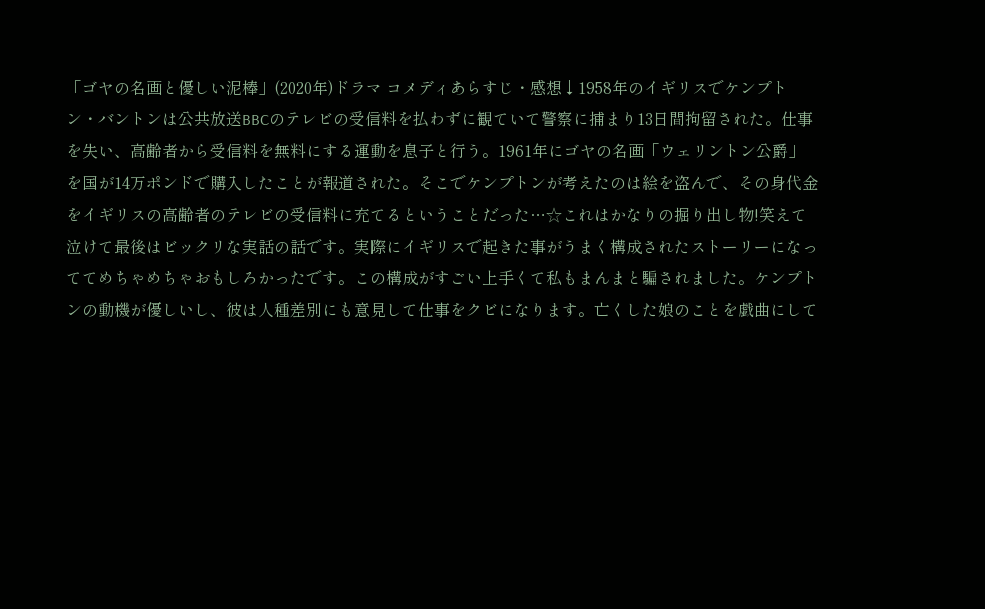「ゴヤの名画と優しい泥棒」(2020年)ドラマ コメディあらすじ・感想↓1958年のイギリスでケンプトン・バントンは公共放送BBCのテレビの受信料を払わずに観ていて警察に捕まり13日間拘留された。仕事を失い、高齢者から受信料を無料にする運動を息子と行う。1961年にゴヤの名画「ウェリントン公爵」を国が14万ポンドで購入したことが報道された。そこでケンプトンが考えたのは絵を盗んで、その身代金をイギリスの高齢者のテレビの受信料に充てるということだった…☆これはかなりの掘り出し物!笑えて泣けて最後はビックリな実話の話です。実際にイギリスで起きた事がうまく構成されたストーリーになっててめちゃめちゃおもしろかったです。この構成がすごい上手くて私もまんまと騙されました。ケンプトンの動機が優しいし、彼は人種差別にも意見して仕事をクビになります。亡くした娘のことを戯曲にして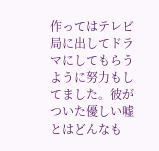作ってはテレビ局に出してドラマにしてもらうように努力もしてました。彼がついた優しい嘘とはどんなも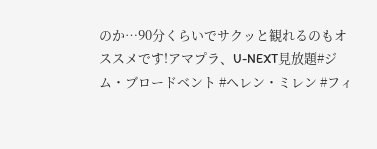のか…90分くらいでサクッと観れるのもオススメです!アマプラ、U-NEXT見放題#ジム・ブロードベント #ヘレン・ミレン #フィ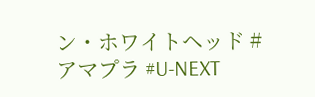ン・ホワイトヘッド #アマプラ #U-NEXT